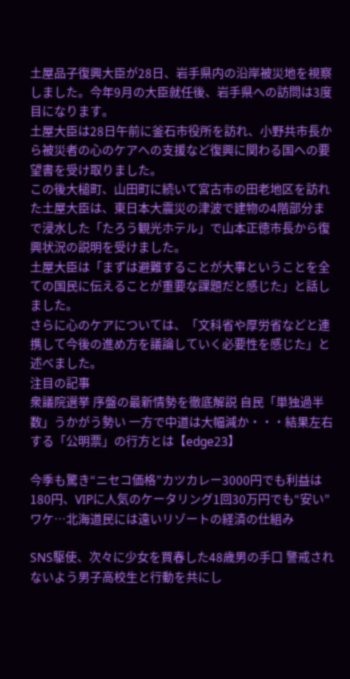土屋品子復興大臣が28日、岩手県内の沿岸被災地を視察しました。今年9月の大臣就任後、岩手県への訪問は3度目になります。
土屋大臣は28日午前に釜石市役所を訪れ、小野共市長から被災者の心のケアへの支援など復興に関わる国への要望書を受け取りました。
この後大槌町、山田町に続いて宮古市の田老地区を訪れた土屋大臣は、東日本大震災の津波で建物の4階部分まで浸水した「たろう観光ホテル」で山本正徳市長から復興状況の説明を受けました。
土屋大臣は「まずは避難することが大事ということを全ての国民に伝えることが重要な課題だと感じた」と話しました。
さらに心のケアについては、「文科省や厚労省などと連携して今後の進め方を議論していく必要性を感じた」と述べました。
注目の記事
衆議院選挙 序盤の最新情勢を徹底解説 自民「単独過半数」うかがう勢い 一方で中道は大幅減か・・・結果左右する「公明票」の行方とは【edge23】

今季も驚き“ニセコ価格”カツカレー3000円でも利益は180円、VIPに人気のケータリング1回30万円でも“安い”ワケ…北海道民には遠いリゾートの経済の仕組み

SNS駆使、次々に少女を買春した48歳男の手口 警戒されないよう男子高校生と行動を共にし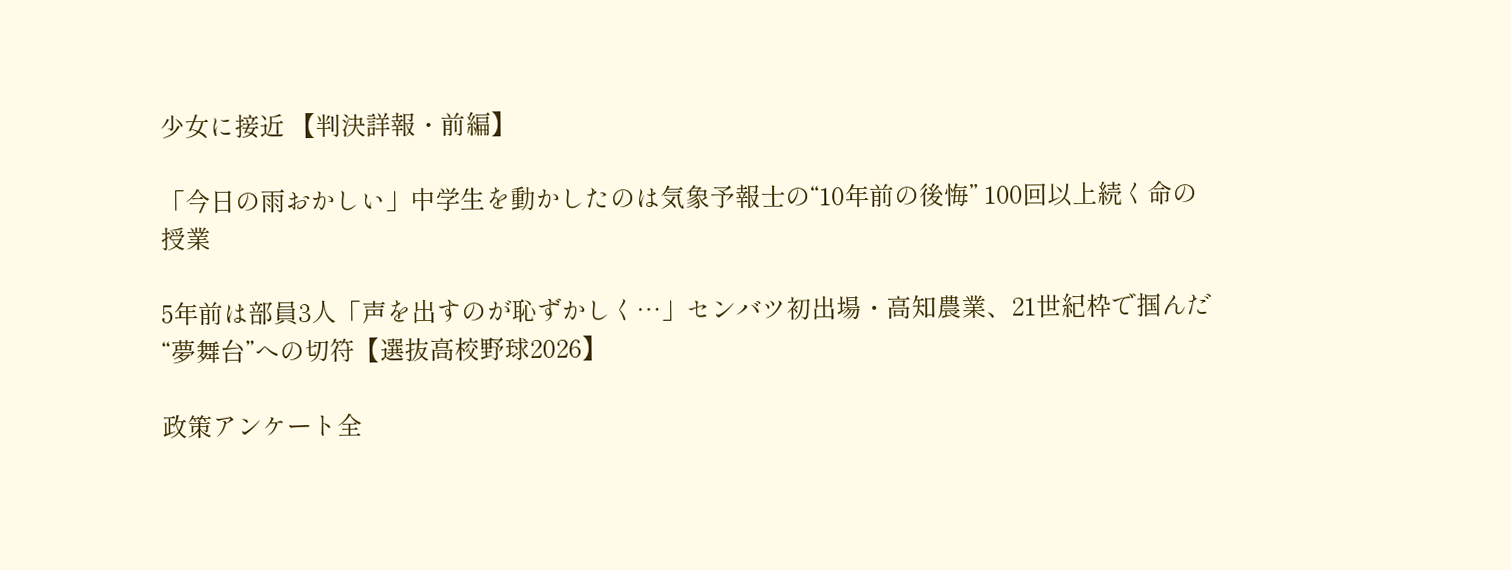少女に接近 【判決詳報・前編】

「今日の雨おかしい」中学生を動かしたのは気象予報士の“10年前の後悔” 100回以上続く命の授業

5年前は部員3人「声を出すのが恥ずかしく⋯」センバツ初出場・高知農業、21世紀枠で掴んだ“夢舞台”への切符【選抜高校野球2026】

政策アンケート全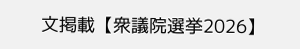文掲載【衆議院選挙2026】